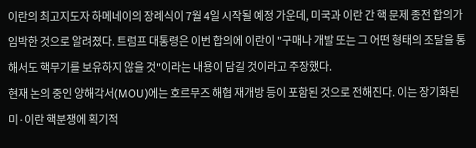이란의 최고지도자 하메네이의 장례식이 7월 4일 시작될 예정 가운데, 미국과 이란 간 핵 문제 종전 합의가 임박한 것으로 알려졌다. 트럼프 대통령은 이번 합의에 이란이 "구매나 개발 또는 그 어떤 형태의 조달을 통해서도 핵무기를 보유하지 않을 것"이라는 내용이 담길 것이라고 주장했다.
현재 논의 중인 양해각서(MOU)에는 호르무즈 해협 재개방 등이 포함된 것으로 전해진다. 이는 장기화된 미·이란 핵분쟁에 획기적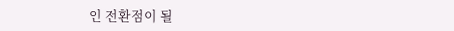인 전환점이 될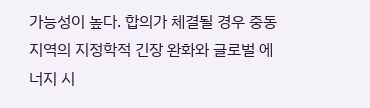가능성이 높다. 합의가 체결될 경우 중동 지역의 지정학적 긴장 완화와 글로벌 에너지 시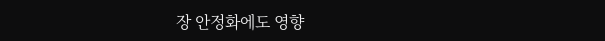장 안정화에도 영향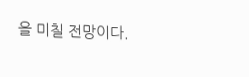을 미칠 전망이다.